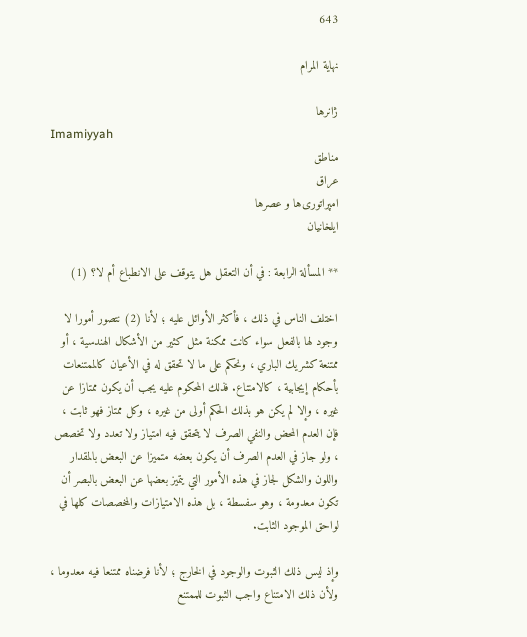643

نهایة المرام

ژانرها
Imamiyyah
مناطق
عراق
امپراتوری‌ها و عصرها
ایلخانیان

** المسألة الرابعة : في أن التعقل هل يتوقف على الانطباع أم لا؟ (1)

اختلف الناس في ذلك ، فأكثر الأوائل عليه ؛ لأنا (2) نتصور أمورا لا وجود لها بالفعل سواء كانت ممكنة مثل كثير من الأشكال الهندسية ، أو ممتنعة كشريك الباري ، ونحكم على ما لا تحقق له في الأعيان كالممتنعات بأحكام إيجابية ، كالامتناع. فذلك المحكوم عليه يجب أن يكون ممتازا عن غيره ، وإلا لم يكن هو بذلك الحكم أولى من غيره ، وكل ممتاز فهو ثابت ، فإن العدم المحض والنفي الصرف لا يتحقق فيه امتياز ولا تعدد ولا تخصص ، ولو جاز في العدم الصرف أن يكون بعضه متميزا عن البعض بالمقدار واللون والشكل لجاز في هذه الأمور التي يتميز بعضها عن البعض بالبصر أن تكون معدومة ، وهو سفسطة ، بل هذه الامتيازات والمخصصات كلها في لواحق الموجود الثابت.

وإذ ليس ذلك الثبوت والوجود في الخارج ؛ لأنا فرضناه ممتنعا فيه معدوما ، ولأن ذلك الامتناع واجب الثبوت للممتنع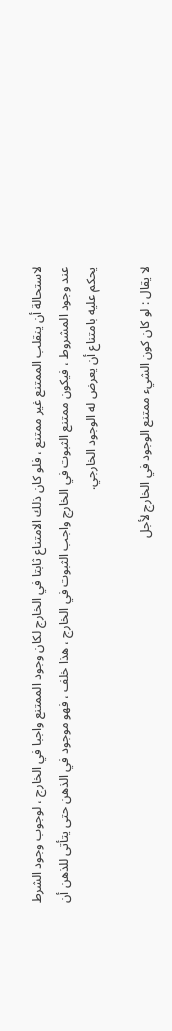لاستحالة أن ينقلب الممتنع غير ممتنع ، فلو كان ذلك الامتناع ثابتا في الخارج لكان وجود الممتنع واجبا في الخارج ، لوجوب وجود الشرط عند وجود المشروط ، فيكون ممتنع الثبوت في الخارج واجب الثبوت في الخارج ، هذا خلف ، فهو موجود في الذهن حتى يتأتى للذهن أن يحكم عليه بامتناع أن يعرض له الوجود الخارجي.

لا يقال : لو كان كون الشيء ممتنع الوجود في الخارج لأجل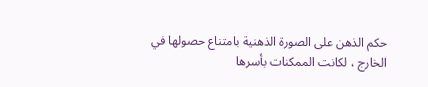حكم الذهن على الصورة الذهنية بامتناع حصولها في الخارج ، لكانت الممكنات بأسرها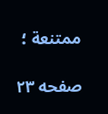ممتنعة ؛

صفحه ۲۳